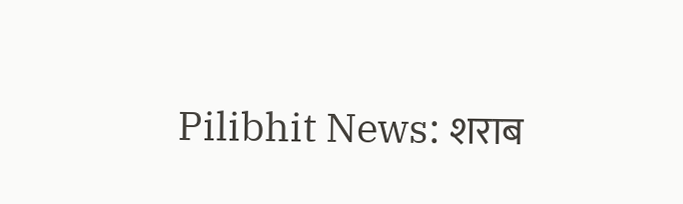Pilibhit News: शराब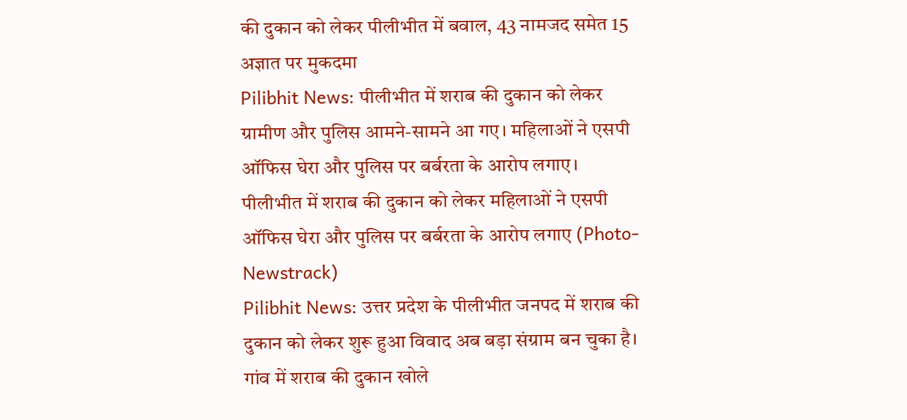की दुकान को लेकर पीलीभीत में बवाल, 43 नामजद समेत 15 अज्ञात पर मुकदमा
Pilibhit News: पीलीभीत में शराब की दुकान को लेकर ग्रामीण और पुलिस आमने-सामने आ गए। महिलाओं ने एसपी ऑफिस घेरा और पुलिस पर बर्बरता के आरोप लगाए।
पीलीभीत में शराब की दुकान को लेकर महिलाओं ने एसपी ऑफिस घेरा और पुलिस पर बर्बरता के आरोप लगाए (Photo- Newstrack)
Pilibhit News: उत्तर प्रदेश के पीलीभीत जनपद में शराब की दुकान को लेकर शुरू हुआ विवाद अब बड़ा संग्राम बन चुका है। गांव में शराब की दुकान खोले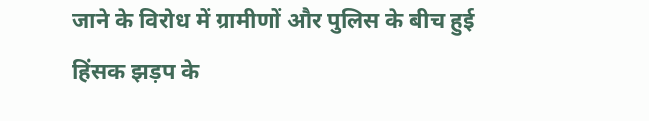जाने के विरोध में ग्रामीणों और पुलिस के बीच हुई हिंसक झड़प के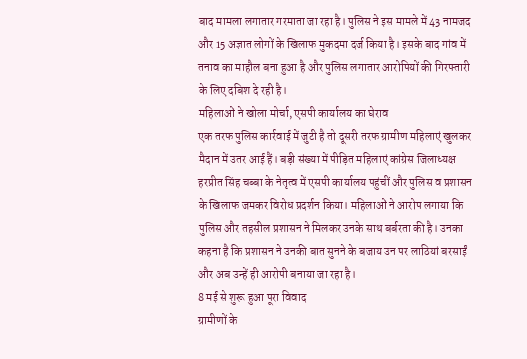बाद मामला लगातार गरमाता जा रहा है। पुलिस ने इस मामले में 43 नामजद और 15 अज्ञात लोगों के खिलाफ मुकदमा दर्ज किया है। इसके बाद गांव में तनाव का माहौल बना हुआ है और पुलिस लगातार आरोपियों की गिरफ्तारी के लिए दबिश दे रही है।
महिलाओं ने खोला मोर्चा, एसपी कार्यालय का घेराव
एक तरफ पुलिस कार्रवाई में जुटी है तो दूसरी तरफ ग्रामीण महिलाएं खुलकर मैदान में उतर आई हैं। बड़ी संख्या में पीड़ित महिलाएं कांग्रेस जिलाध्यक्ष हरप्रीत सिंह चब्बा के नेतृत्व में एसपी कार्यालय पहुंचीं और पुलिस व प्रशासन के खिलाफ जमकर विरोध प्रदर्शन किया। महिलाओं ने आरोप लगाया कि पुलिस और तहसील प्रशासन ने मिलकर उनके साथ बर्बरता की है। उनका कहना है कि प्रशासन ने उनकी बात सुनने के बजाय उन पर लाठियां बरसाईं और अब उन्हें ही आरोपी बनाया जा रहा है।
8 मई से शुरू हुआ पूरा विवाद
ग्रामीणों के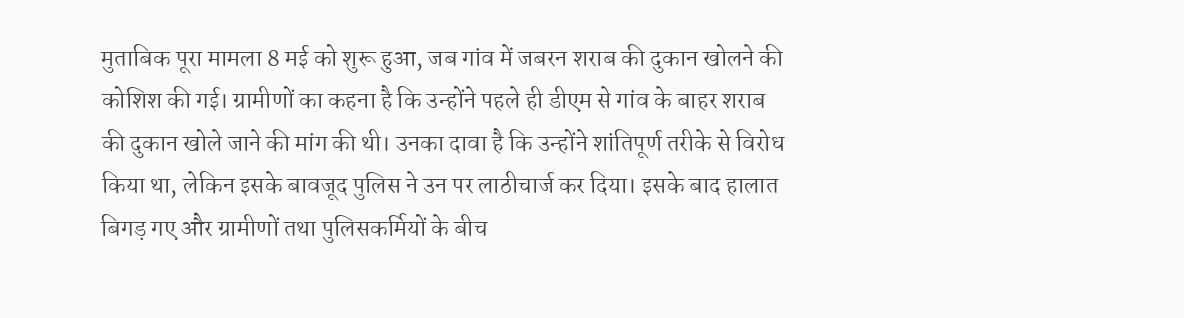मुताबिक पूरा मामला 8 मई को शुरू हुआ, जब गांव में जबरन शराब की दुकान खोलने की कोशिश की गई। ग्रामीणों का कहना है कि उन्होंने पहले ही डीएम से गांव के बाहर शराब की दुकान खोले जाने की मांग की थी। उनका दावा है कि उन्होंने शांतिपूर्ण तरीके से विरोध किया था, लेकिन इसके बावजूद पुलिस ने उन पर लाठीचार्ज कर दिया। इसके बाद हालात बिगड़ गए और ग्रामीणों तथा पुलिसकर्मियों के बीच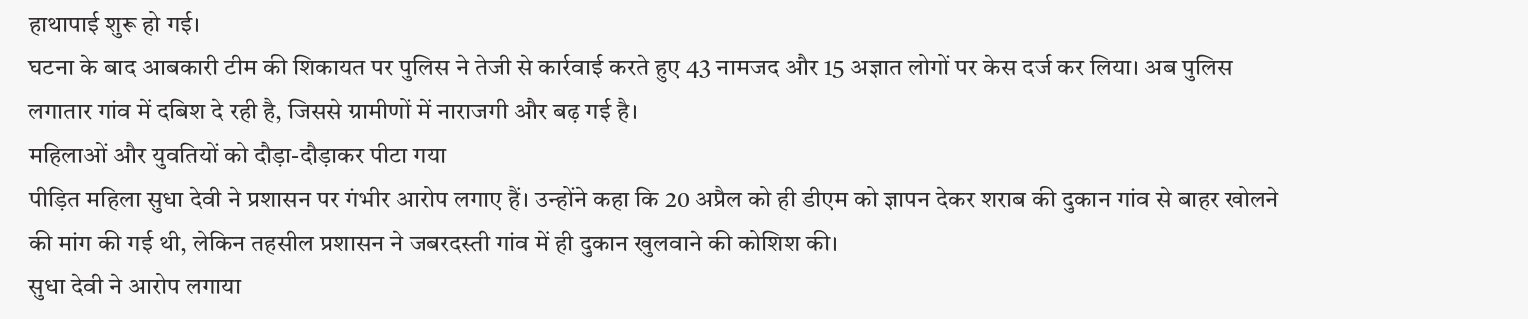हाथापाई शुरू हो गई।
घटना के बाद आबकारी टीम की शिकायत पर पुलिस ने तेजी से कार्रवाई करते हुए 43 नामजद और 15 अज्ञात लोगों पर केस दर्ज कर लिया। अब पुलिस लगातार गांव में दबिश दे रही है, जिससे ग्रामीणों में नाराजगी और बढ़ गई है।
महिलाओं और युवतियों को दौड़ा-दौड़ाकर पीटा गया
पीड़ित महिला सुधा देवी ने प्रशासन पर गंभीर आरोप लगाए हैं। उन्होंने कहा कि 20 अप्रैल को ही डीएम को ज्ञापन देकर शराब की दुकान गांव से बाहर खोलने की मांग की गई थी, लेकिन तहसील प्रशासन ने जबरदस्ती गांव में ही दुकान खुलवाने की कोशिश की।
सुधा देवी ने आरोप लगाया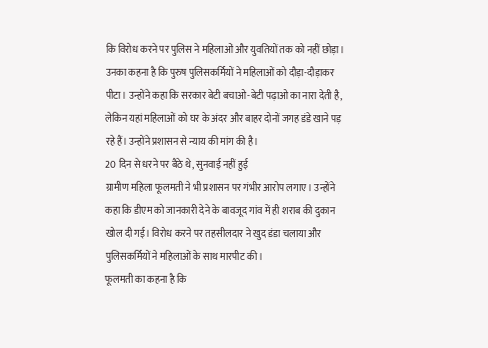कि विरोध करने पर पुलिस ने महिलाओं और युवतियों तक को नहीं छोड़ा। उनका कहना है कि पुरुष पुलिसकर्मियों ने महिलाओं को दौड़ा-दौड़ाकर पीटा। उन्होंने कहा कि सरकार बेटी बचाओ-बेटी पढ़ाओ का नारा देती है, लेकिन यहां महिलाओं को घर के अंदर और बाहर दोनों जगह डंडे खाने पड़ रहे हैं। उन्होंने प्रशासन से न्याय की मांग की है।
20 दिन से धरने पर बैठे थे, सुनवाई नहीं हुई
ग्रामीण महिला फूलमती ने भी प्रशासन पर गंभीर आरोप लगाए। उन्होंने कहा कि डीएम को जानकारी देने के बावजूद गांव में ही शराब की दुकान खोल दी गई। विरोध करने पर तहसीलदार ने खुद डंडा चलाया और पुलिसकर्मियों ने महिलाओं के साथ मारपीट की।
फूलमती का कहना है कि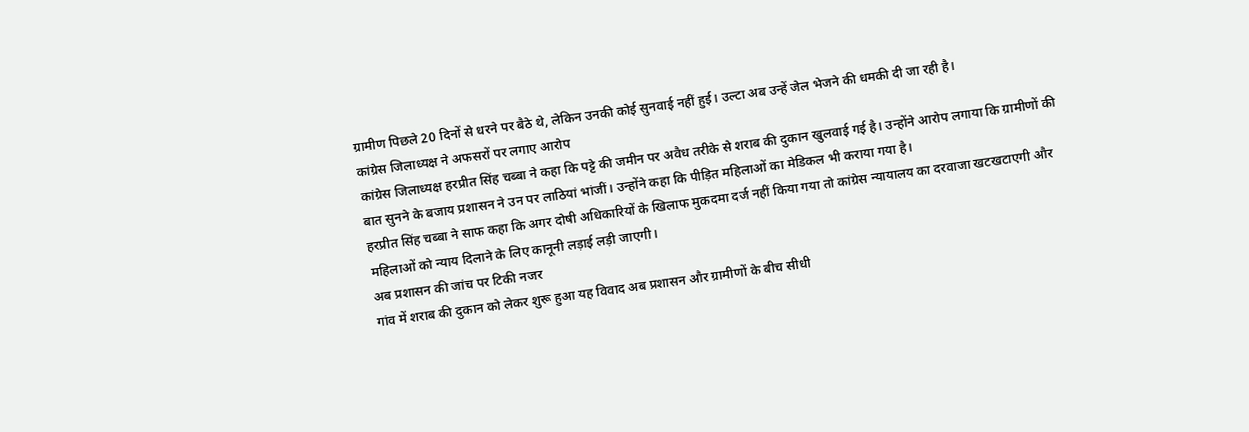ग्रामीण पिछले 20 दिनों से धरने पर बैठे थे, लेकिन उनकी कोई सुनवाई नहीं हुई। उल्टा अब उन्हें जेल भेजने की धमकी दी जा रही है।
कांग्रेस जिलाध्यक्ष ने अफसरों पर लगाए आरोप
कांग्रेस जिलाध्यक्ष हरप्रीत सिंह चब्बा ने कहा कि पट्टे की जमीन पर अवैध तरीके से शराब की दुकान खुलवाई गई है। उन्होंने आरोप लगाया कि ग्रामीणों की बात सुनने के बजाय प्रशासन ने उन पर लाठियां भांजीं। उन्होंने कहा कि पीड़ित महिलाओं का मेडिकल भी कराया गया है।
हरप्रीत सिंह चब्बा ने साफ कहा कि अगर दोषी अधिकारियों के खिलाफ मुकदमा दर्ज नहीं किया गया तो कांग्रेस न्यायालय का दरवाजा खटखटाएगी और महिलाओं को न्याय दिलाने के लिए कानूनी लड़ाई लड़ी जाएगी।
अब प्रशासन की जांच पर टिकी नजर
गांव में शराब की दुकान को लेकर शुरू हुआ यह विवाद अब प्रशासन और ग्रामीणों के बीच सीधी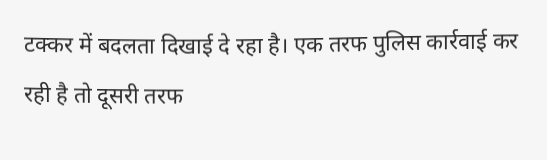टक्कर में बदलता दिखाई दे रहा है। एक तरफ पुलिस कार्रवाई कर रही है तो दूसरी तरफ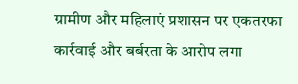ग्रामीण और महिलाएं प्रशासन पर एकतरफा कार्रवाई और बर्बरता के आरोप लगा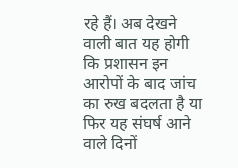रहे हैं। अब देखने वाली बात यह होगी कि प्रशासन इन आरोपों के बाद जांच का रुख बदलता है या फिर यह संघर्ष आने वाले दिनों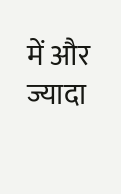में और ज्यादा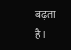बढ़ता है।